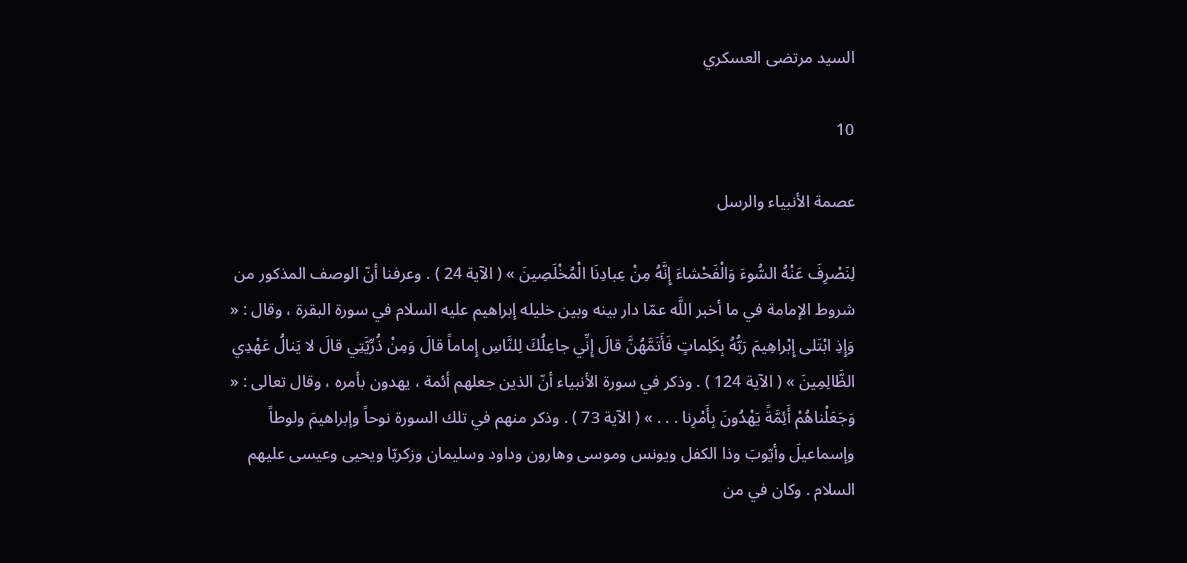السيد مرتضى العسكري

10

عصمة الأنبياء والرسل

لِنَصْرِفَ عَنْهُ السُّوءَ وَالْفَحْشاءَ إِنَّهُ مِنْ عِبادِنَا الْمُخْلَصِينَ » ( الآية 24 ) . وعرفنا أنّ الوصف المذكور من شروط الإمامة في ما أخبر اللَّه عمّا دار بينه وبين خليله إبراهيم عليه السلام في سورة البقرة ، وقال : « وَإِذِ ابْتَلى إِبْراهِيمَ رَبُّهُ بِكَلِماتٍ فَأَتَمَّهُنَّ قالَ إِنِّي جاعِلُكَ لِلنَّاسِ إِماماً قالَ وَمِنْ ذُرِّيَّتِي قالَ لا يَنالُ عَهْدِي الظَّالِمِينَ » ( الآية 124 ) . وذكر في سورة الأنبياء أنّ الذين جعلهم أئمة ، يهدون بأمره ، وقال تعالى : « وَجَعَلْناهُمْ أَئِمَّةً يَهْدُونَ بِأَمْرِنا . . . » ( الآية 73 ) . وذكر منهم في تلك السورة نوحاً وإبراهيمَ ولوطاً وإسماعيلَ وأيّوبَ وذا الكفل ويونس وموسى وهارون وداود وسليمان وزكريّا ويحيى وعيسى عليهم السلام . وكان في من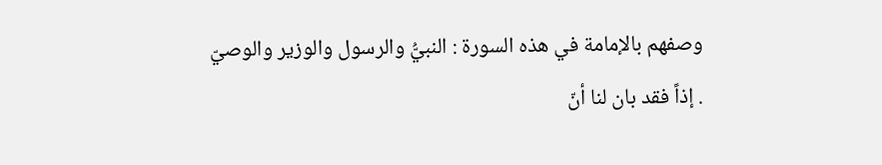وصفهم بالإمامة في هذه السورة : النبيُّ والرسول والوزير والوصيّ . إذاً فقد بان لنا أنّ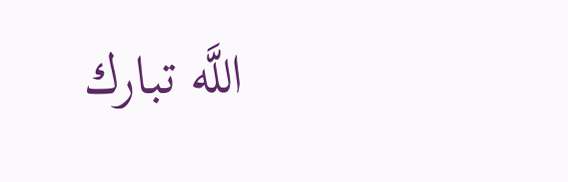اللَّه تبارك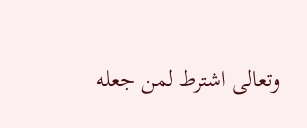وتعالى اشترط لمن جعله